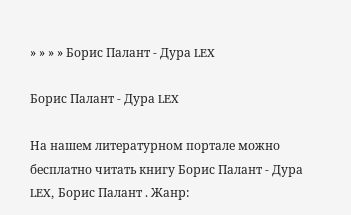» » » » Борис Палант - Дура LEX

Борис Палант - Дура LEX

На нашем литературном портале можно бесплатно читать книгу Борис Палант - Дура LEX, Борис Палант . Жанр: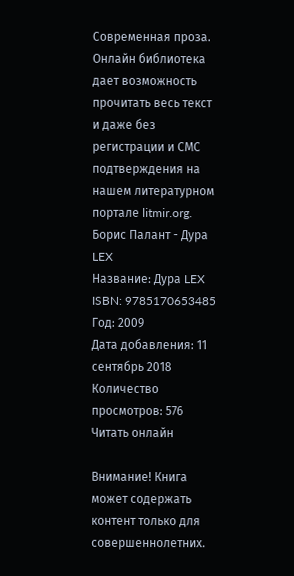Современная проза. Онлайн библиотека дает возможность прочитать весь текст и даже без регистрации и СМС подтверждения на нашем литературном портале litmir.org.
Борис Палант - Дура LEX
Название: Дура LEX
ISBN: 9785170653485
Год: 2009
Дата добавления: 11 сентябрь 2018
Количество просмотров: 576
Читать онлайн

Внимание! Книга может содержать контент только для совершеннолетних.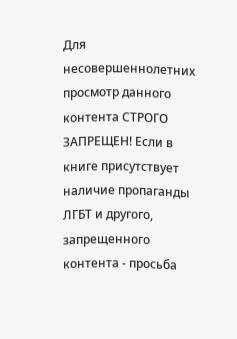Для несовершеннолетних просмотр данного контента СТРОГО ЗАПРЕЩЕН! Если в книге присутствует наличие пропаганды ЛГБТ и другого, запрещенного контента - просьба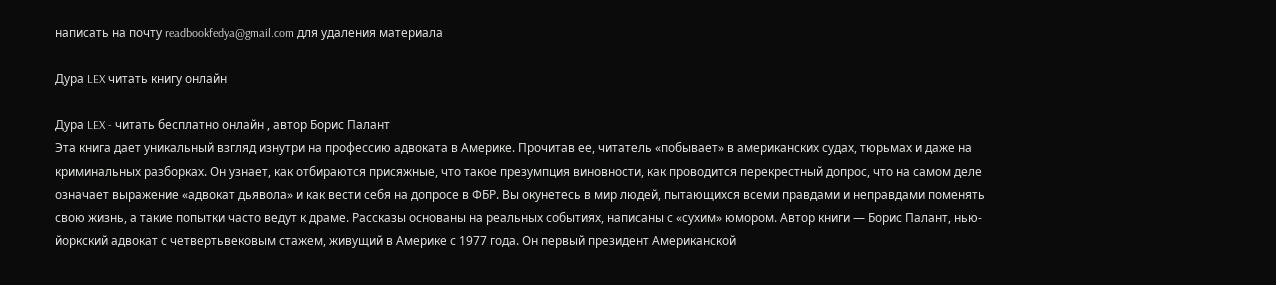написать на почту readbookfedya@gmail.com для удаления материала

Дура LEX читать книгу онлайн

Дура LEX - читать бесплатно онлайн , автор Борис Палант
Эта книга дает уникальный взгляд изнутри на профессию адвоката в Америке. Прочитав ее, читатель «побывает» в американских судах, тюрьмах и даже на криминальных разборках. Он узнает, как отбираются присяжные, что такое презумпция виновности, как проводится перекрестный допрос, что на самом деле означает выражение «адвокат дьявола» и как вести себя на допросе в ФБР. Вы окунетесь в мир людей, пытающихся всеми правдами и неправдами поменять свою жизнь, а такие попытки часто ведут к драме. Рассказы основаны на реальных событиях, написаны с «сухим» юмором. Автор книги — Борис Палант, нью-йоркский адвокат с четвертьвековым стажем, живущий в Америке с 1977 года. Он первый президент Американской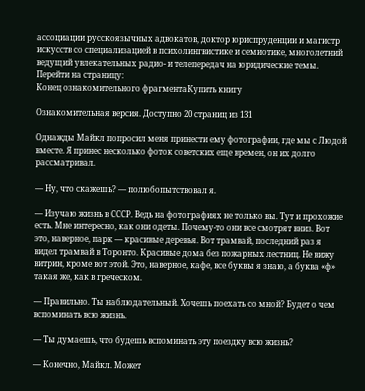ассоциации русскоязычных адвокатов, доктор юриспруденции и магистр искусств со специализацией в психолингвистике и семиотике, многолетний ведущий увлекательных радио- и телепередач на юридические темы.
Перейти на страницу:
Конец ознакомительного фрагментаКупить книгу

Ознакомительная версия. Доступно 20 страниц из 131

Однажды Майкл попросил меня принести ему фотографии, где мы с Людой вместе. Я принес несколько фоток советских еще времен, он их долго рассматривал.

— Ну, что скажешь? — полюбопытствовал я.

— Изучаю жизнь в СССР. Ведь на фотографиях не только вы. Тут и прохожие есть. Мне интересно, как они одеты. Почему-то они все смотрят вниз. Вот это, наверное, парк — красивые деревья. Вот трамвай, последний раз я видел трамвай в Торонто. Красивые дома без пожарных лестниц. Не вижу витрин, кроме вот этой. Это, наверное, кафе, все буквы я знаю, а буква «ф» такая же, как в греческом.

— Правильно. Ты наблюдательный. Хочешь поехать со мной? Будет о чем вспоминать всю жизнь.

— Ты думаешь, что будешь вспоминать эту поездку всю жизнь?

— Конечно, Майкл. Может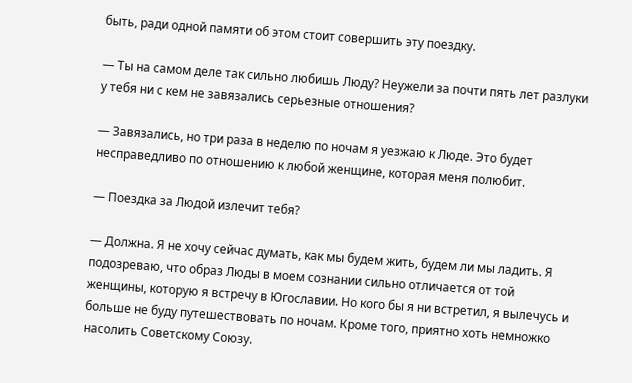быть, ради одной памяти об этом стоит совершить эту поездку.

— Ты на самом деле так сильно любишь Люду? Неужели за почти пять лет разлуки у тебя ни с кем не завязались серьезные отношения?

— Завязались, но три раза в неделю по ночам я уезжаю к Люде. Это будет несправедливо по отношению к любой женщине, которая меня полюбит.

— Поездка за Людой излечит тебя?

— Должна. Я не хочу сейчас думать, как мы будем жить, будем ли мы ладить. Я подозреваю, что образ Люды в моем сознании сильно отличается от той женщины, которую я встречу в Югославии. Но кого бы я ни встретил, я вылечусь и больше не буду путешествовать по ночам. Кроме того, приятно хоть немножко насолить Советскому Союзу.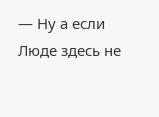— Ну а если Люде здесь не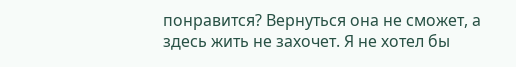понравится? Вернуться она не сможет, а здесь жить не захочет. Я не хотел бы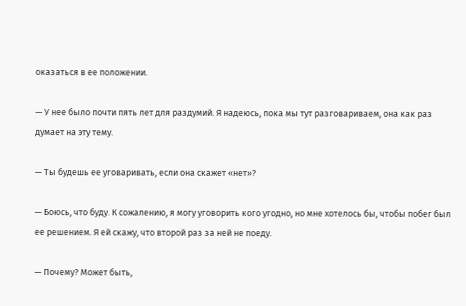оказаться в ее положении.

— У нее было почти пять лет для раздумий. Я надеюсь, пока мы тут разговариваем, она как раз думает на эту тему.

— Ты будешь ее уговаривать, если она скажет «нет»?

— Боюсь, что буду. К сожалению, я могу уговорить кого угодно, но мне хотелось бы, чтобы побег был ее решением. Я ей скажу, что второй раз за ней не поеду.

— Почему? Может быть,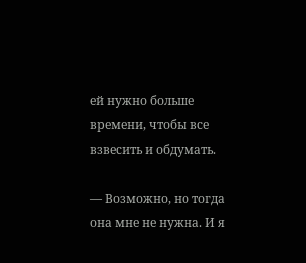ей нужно больше времени, чтобы все взвесить и обдумать.

— Возможно, но тогда она мне не нужна. И я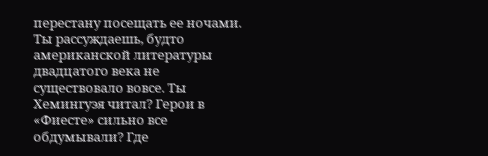перестану посещать ее ночами. Ты рассуждаешь, будто американской литературы двадцатого века не существовало вовсе. Ты Хемингуэя читал? Герои в «Фиесте» сильно все обдумывали? Где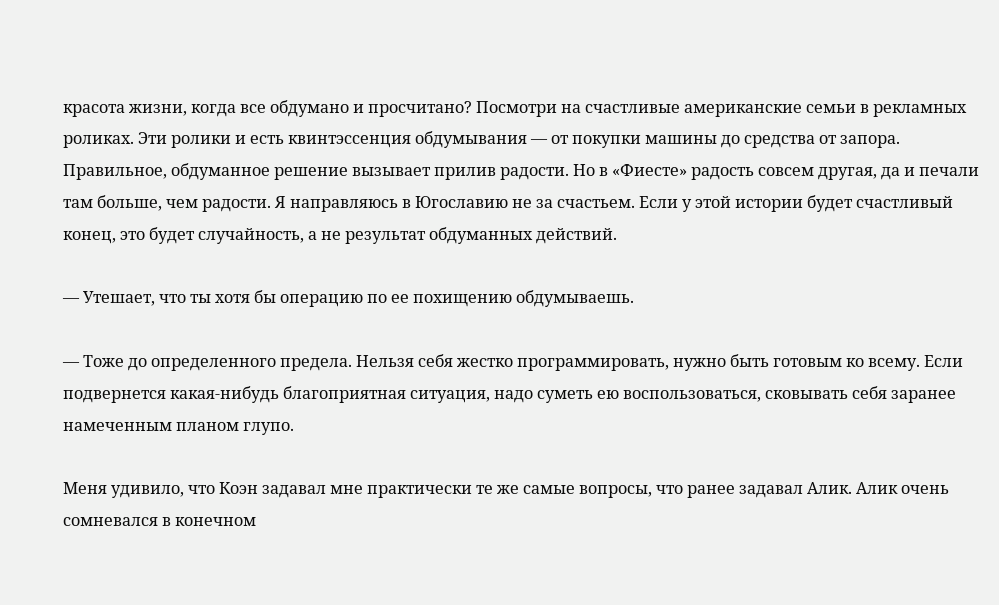красота жизни, когда все обдумано и просчитано? Посмотри на счастливые американские семьи в рекламных роликах. Эти ролики и есть квинтэссенция обдумывания — от покупки машины до средства от запора. Правильное, обдуманное решение вызывает прилив радости. Но в «Фиесте» радость совсем другая, да и печали там больше, чем радости. Я направляюсь в Югославию не за счастьем. Если у этой истории будет счастливый конец, это будет случайность, а не результат обдуманных действий.

— Утешает, что ты хотя бы операцию по ее похищению обдумываешь.

— Тоже до определенного предела. Нельзя себя жестко программировать, нужно быть готовым ко всему. Если подвернется какая-нибудь благоприятная ситуация, надо суметь ею воспользоваться, сковывать себя заранее намеченным планом глупо.

Меня удивило, что Коэн задавал мне практически те же самые вопросы, что ранее задавал Алик. Алик очень сомневался в конечном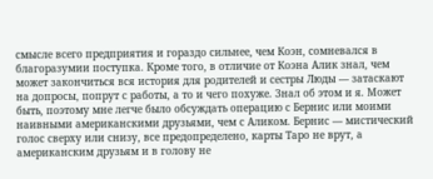смысле всего предприятия и гораздо сильнее, чем Коэн, сомневался в благоразумии поступка. Кроме того, в отличие от Коэна Алик знал, чем может закончиться вся история для родителей и сестры Люды — затаскают на допросы, попрут с работы, а то и чего похуже. Знал об этом и я. Может быть, поэтому мне легче было обсуждать операцию с Бернис или моими наивными американскими друзьями, чем с Аликом. Бернис — мистический голос сверху или снизу, все предопределено, карты Таро не врут, а американским друзьям и в голову не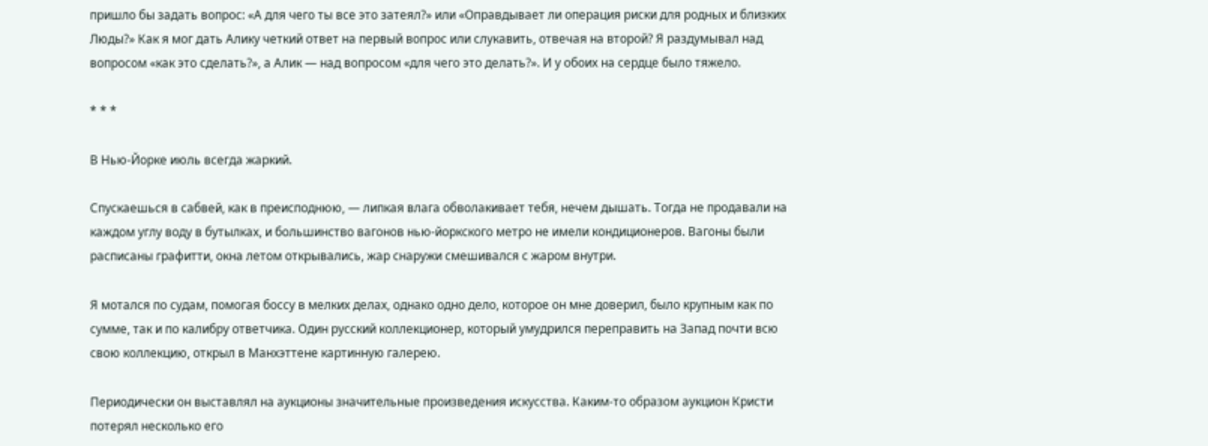пришло бы задать вопрос: «А для чего ты все это затеял?» или «Оправдывает ли операция риски для родных и близких Люды?» Как я мог дать Алику четкий ответ на первый вопрос или слукавить, отвечая на второй? Я раздумывал над вопросом «как это сделать?», а Алик — над вопросом «для чего это делать?». И у обоих на сердце было тяжело.

* * *

В Нью-Йорке июль всегда жаркий.

Спускаешься в сабвей, как в преисподнюю, — липкая влага обволакивает тебя, нечем дышать. Тогда не продавали на каждом углу воду в бутылках, и большинство вагонов нью-йоркского метро не имели кондиционеров. Вагоны были расписаны графитти, окна летом открывались, жар снаружи смешивался с жаром внутри.

Я мотался по судам, помогая боссу в мелких делах, однако одно дело, которое он мне доверил, было крупным как по сумме, так и по калибру ответчика. Один русский коллекционер, который умудрился переправить на Запад почти всю свою коллекцию, открыл в Манхэттене картинную галерею.

Периодически он выставлял на аукционы значительные произведения искусства. Каким-то образом аукцион Кристи потерял несколько его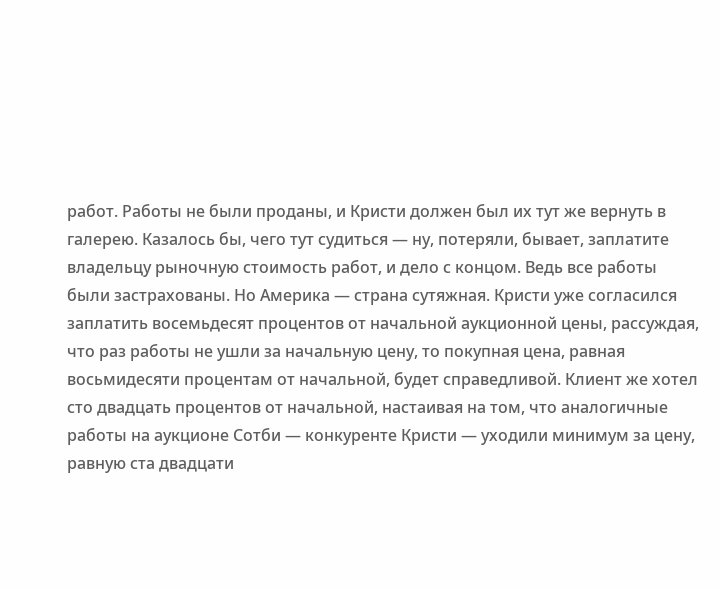работ. Работы не были проданы, и Кристи должен был их тут же вернуть в галерею. Казалось бы, чего тут судиться — ну, потеряли, бывает, заплатите владельцу рыночную стоимость работ, и дело с концом. Ведь все работы были застрахованы. Но Америка — страна сутяжная. Кристи уже согласился заплатить восемьдесят процентов от начальной аукционной цены, рассуждая, что раз работы не ушли за начальную цену, то покупная цена, равная восьмидесяти процентам от начальной, будет справедливой. Клиент же хотел сто двадцать процентов от начальной, настаивая на том, что аналогичные работы на аукционе Сотби — конкуренте Кристи — уходили минимум за цену, равную ста двадцати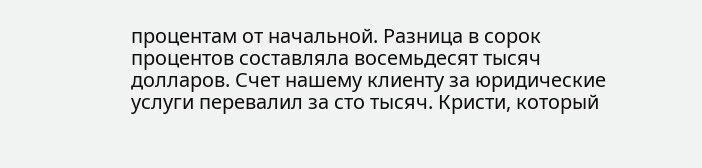процентам от начальной. Разница в сорок процентов составляла восемьдесят тысяч долларов. Счет нашему клиенту за юридические услуги перевалил за сто тысяч. Кристи, который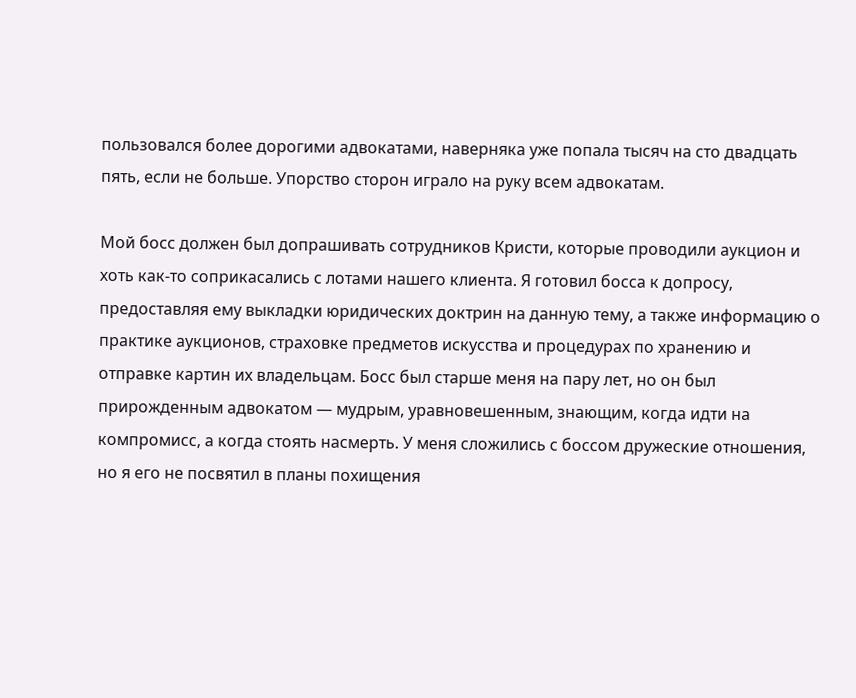пользовался более дорогими адвокатами, наверняка уже попала тысяч на сто двадцать пять, если не больше. Упорство сторон играло на руку всем адвокатам.

Мой босс должен был допрашивать сотрудников Кристи, которые проводили аукцион и хоть как-то соприкасались с лотами нашего клиента. Я готовил босса к допросу, предоставляя ему выкладки юридических доктрин на данную тему, а также информацию о практике аукционов, страховке предметов искусства и процедурах по хранению и отправке картин их владельцам. Босс был старше меня на пару лет, но он был прирожденным адвокатом — мудрым, уравновешенным, знающим, когда идти на компромисс, а когда стоять насмерть. У меня сложились с боссом дружеские отношения, но я его не посвятил в планы похищения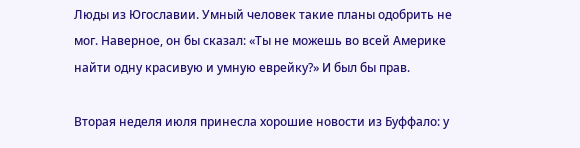Люды из Югославии. Умный человек такие планы одобрить не мог. Наверное, он бы сказал: «Ты не можешь во всей Америке найти одну красивую и умную еврейку?» И был бы прав.

Вторая неделя июля принесла хорошие новости из Буффало: у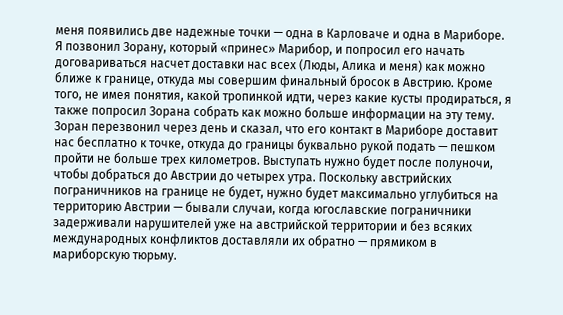меня появились две надежные точки — одна в Карловаче и одна в Мариборе. Я позвонил Зорану, который «принес» Марибор, и попросил его начать договариваться насчет доставки нас всех (Люды, Алика и меня) как можно ближе к границе, откуда мы совершим финальный бросок в Австрию. Кроме того, не имея понятия, какой тропинкой идти, через какие кусты продираться, я также попросил Зорана собрать как можно больше информации на эту тему. Зоран перезвонил через день и сказал, что его контакт в Мариборе доставит нас бесплатно к точке, откуда до границы буквально рукой подать — пешком пройти не больше трех километров. Выступать нужно будет после полуночи, чтобы добраться до Австрии до четырех утра. Поскольку австрийских пограничников на границе не будет, нужно будет максимально углубиться на территорию Австрии — бывали случаи, когда югославские пограничники задерживали нарушителей уже на австрийской территории и без всяких международных конфликтов доставляли их обратно — прямиком в мариборскую тюрьму.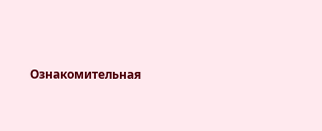Ознакомительная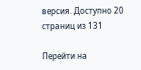версия. Доступно 20 страниц из 131

Перейти на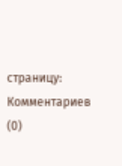страницу:
Комментариев (0)